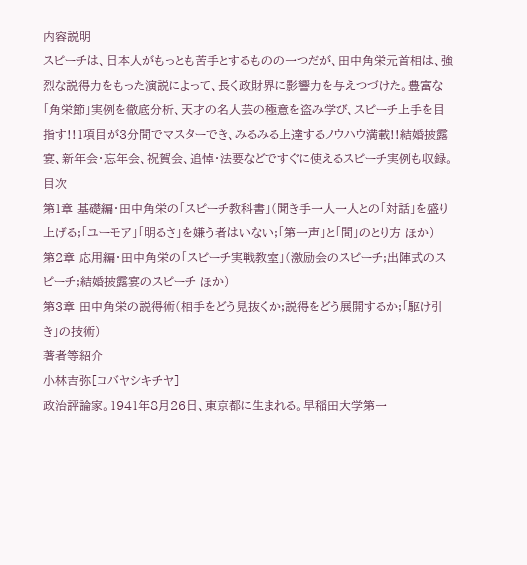内容説明
スピーチは、日本人がもっとも苦手とするものの一つだが、田中角栄元首相は、強烈な説得力をもった演説によって、長く政財界に影響力を与えつづけた。豊富な「角栄節」実例を徹底分析、天才の名人芸の極意を盗み学び、スピーチ上手を目指す!!1項目が3分間でマスターでき、みるみる上達するノウハウ満載!!結婚披露宴、新年会・忘年会、祝賀会、追悼・法要などですぐに使えるスピーチ実例も収録。
目次
第1章 基礎編・田中角栄の「スピーチ教科書」(聞き手一人一人との「対話」を盛り上げる;「ユーモア」「明るさ」を嫌う者はいない;「第一声」と「間」のとり方 ほか)
第2章 応用編・田中角栄の「スピーチ実戦教室」(激励会のスピーチ;出陣式のスピーチ;結婚披露宴のスピーチ ほか)
第3章 田中角栄の説得術(相手をどう見抜くか;説得をどう展開するか;「駆け引き」の技術)
著者等紹介
小林吉弥[コバヤシキチヤ]
政治評論家。1941年8月26日、東京都に生まれる。早稲田大学第一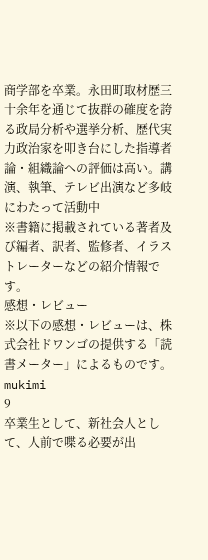商学部を卒業。永田町取材歴三十余年を通じて抜群の確度を誇る政局分析や選挙分析、歴代実力政治家を叩き台にした指導者論・組織論への評価は高い。講演、執筆、テレビ出演など多岐にわたって活動中
※書籍に掲載されている著者及び編者、訳者、監修者、イラストレーターなどの紹介情報です。
感想・レビュー
※以下の感想・レビューは、株式会社ドワンゴの提供する「読書メーター」によるものです。
mukimi
9
卒業生として、新社会人として、人前で喋る必要が出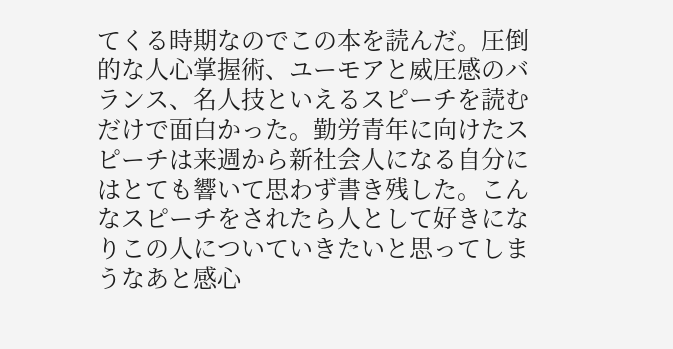てくる時期なのでこの本を読んだ。圧倒的な人心掌握術、ユーモアと威圧感のバランス、名人技といえるスピーチを読むだけで面白かった。勤労青年に向けたスピーチは来週から新社会人になる自分にはとても響いて思わず書き残した。こんなスピーチをされたら人として好きになりこの人についていきたいと思ってしまうなあと感心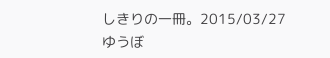しきりの一冊。2015/03/27
ゆうぼ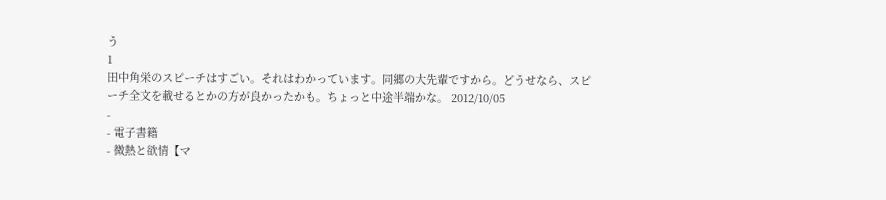う
1
田中角栄のスピーチはすごい。それはわかっています。同郷の大先輩ですから。どうせなら、スピーチ全文を載せるとかの方が良かったかも。ちょっと中途半端かな。 2012/10/05
-
- 電子書籍
- 微熱と欲情【マ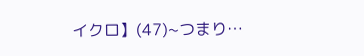イクロ】(47)~つまり…